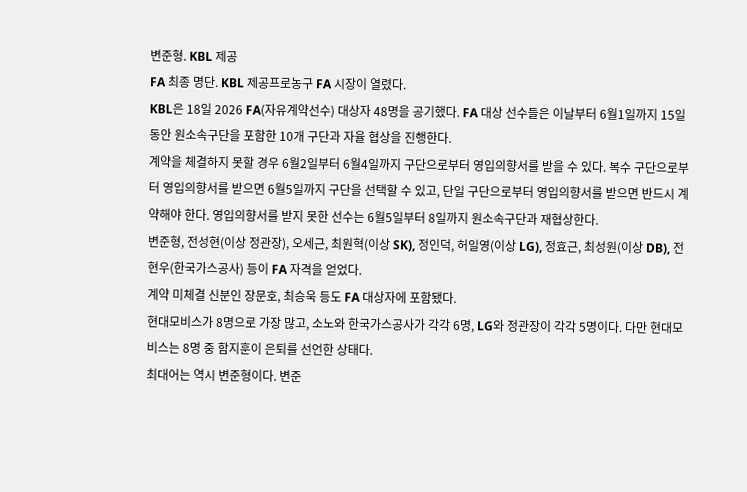변준형. KBL 제공
FA 최종 명단. KBL 제공프로농구 FA 시장이 열렸다.
KBL은 18일 2026 FA(자유계약선수) 대상자 48명을 공기했다. FA 대상 선수들은 이날부터 6월1일까지 15일 동안 원소속구단을 포함한 10개 구단과 자율 협상을 진행한다.
계약을 체결하지 못할 경우 6월2일부터 6월4일까지 구단으로부터 영입의향서를 받을 수 있다. 복수 구단으로부터 영입의향서를 받으면 6월5일까지 구단을 선택할 수 있고, 단일 구단으로부터 영입의향서를 받으면 반드시 계약해야 한다. 영입의향서를 받지 못한 선수는 6월5일부터 8일까지 원소속구단과 재협상한다.
변준형, 전성현(이상 정관장), 오세근, 최원혁(이상 SK), 정인덕, 허일영(이상 LG), 정효근, 최성원(이상 DB), 전현우(한국가스공사) 등이 FA 자격을 얻었다.
계약 미체결 신분인 장문호, 최승욱 등도 FA 대상자에 포함됐다.
현대모비스가 8명으로 가장 많고, 소노와 한국가스공사가 각각 6명, LG와 정관장이 각각 5명이다. 다만 현대모비스는 8명 중 함지훈이 은퇴를 선언한 상태다.
최대어는 역시 변준형이다. 변준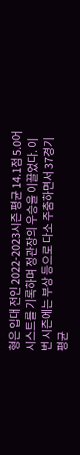형은 입대 전인 2022-2023시즌 평균 14.1점 5.0어시스트를 기록하며 정관장의 우승을 이끌었다. 이번 시즌에는 부상 등으로 다소 주춤하면서 37경기 평균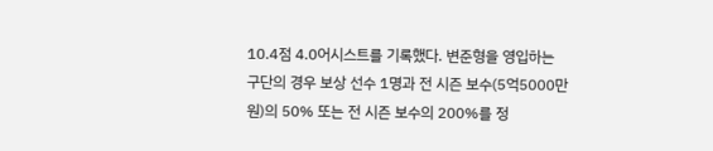10.4점 4.0어시스트를 기록했다. 변준형을 영입하는 구단의 경우 보상 선수 1명과 전 시즌 보수(5억5000만원)의 50% 또는 전 시즌 보수의 200%를 정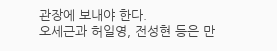관장에 보내야 한다.
오세근과 허일영, 전성현 등은 만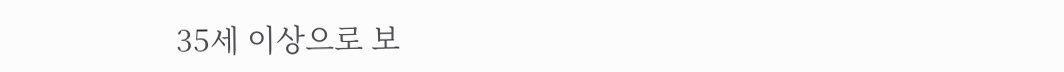35세 이상으로 보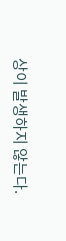상이 발생하지 않는다.